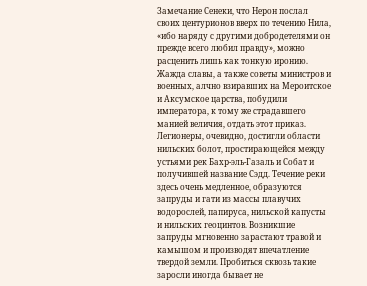Замечание Сенеки, что Нерон послал своих центурионов вверх по течению Нила, «ибо наряду с другими добродетелями он прежде всего любил правду», можно расценить лишь как тонкую иронию. Жажда славы, а также советы министров и военных, алчно взиравших на Мероитское и Аксумское царства, побудили императора, к тому же страдавшего манией величия, отдать этот приказ. Легионеры, очевидно, достигли области нильских болот, простирающейся между устьями рек Бахр-эль-Газаль и Собат и получившей название Сэдд. Течение реки здесь очень медленное, образуются запруды и гати из массы плавучих водорослей, папируса, нильской капусты и нильских геоцинтов. Возникшие запруды мгновенно зарастают травой и камышом и производят впечатление твердой земли. Пробиться сквозь такие заросли иногда бывает не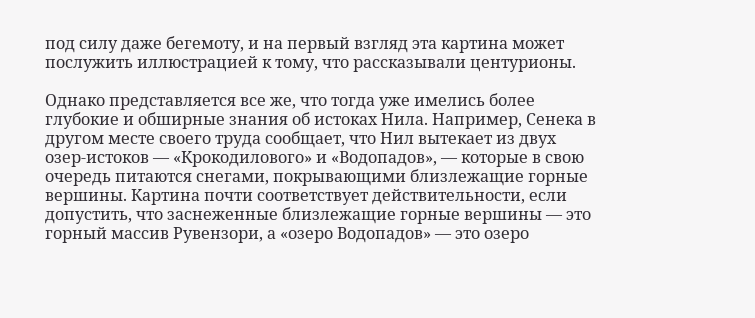под силу даже бегемоту, и на первый взгляд эта картина может послужить иллюстрацией к тому, что рассказывали центурионы.

Однако представляется все же, что тогда уже имелись более глубокие и обширные знания об истоках Нила. Например, Сенека в другом месте своего труда сообщает, что Нил вытекает из двух озер-истоков — «Крокодилового» и «Водопадов», — которые в свою очередь питаются снегами, покрывающими близлежащие горные вершины. Картина почти соответствует действительности, если допустить, что заснеженные близлежащие горные вершины — это горный массив Рувензори, а «озеро Водопадов» — это озеро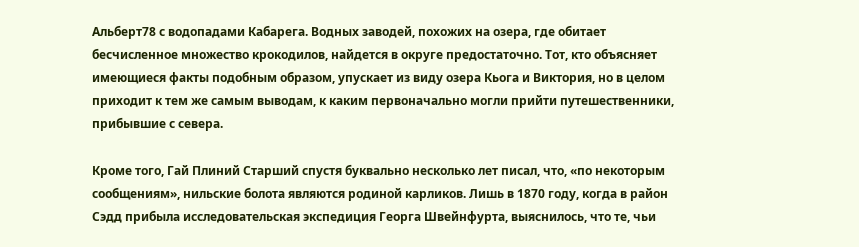Альберт78 с водопадами Кабарега. Водных заводей, похожих на озера, где обитает бесчисленное множество крокодилов, найдется в округе предостаточно. Тот, кто объясняет имеющиеся факты подобным образом, упускает из виду озера Кьога и Виктория, но в целом приходит к тем же самым выводам, к каким первоначально могли прийти путешественники, прибывшие с севера.

Кроме того, Гай Плиний Старший спустя буквально несколько лет писал, что, «по некоторым сообщениям», нильские болота являются родиной карликов. Лишь в 1870 году, когда в район Сэдд прибыла исследовательская экспедиция Георга Швейнфурта, выяснилось, что те, чьи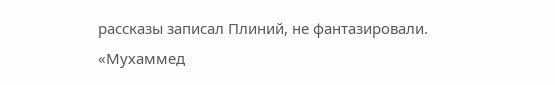рассказы записал Плиний, не фантазировали. «Мухаммед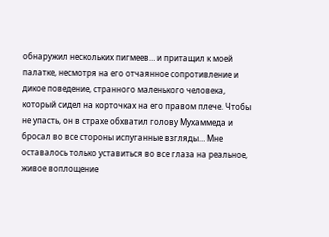обнаружил нескольких пигмеев… и притащил к моей палатке, несмотря на его отчаянное сопротивление и дикое поведение, странного маленького человека, который сидел на корточках на его правом плече. Чтобы не упасть, он в страхе обхватил голову Мухаммеда и бросал во все стороны испуганные взгляды… Мне оставалось только уставиться во все глаза на реальное, живое воплощение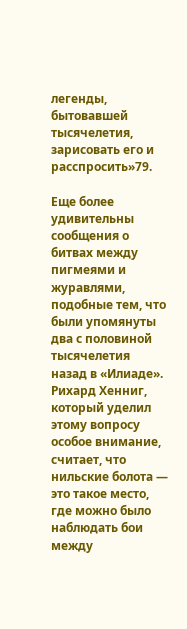легенды, бытовавшей тысячелетия, зарисовать его и расспросить»79.

Еще более удивительны сообщения о битвах между пигмеями и журавлями, подобные тем, что были упомянуты два с половиной тысячелетия назад в «Илиаде». Рихард Хенниг, который уделил этому вопросу особое внимание, считает, что нильские болота — это такое место, где можно было наблюдать бои между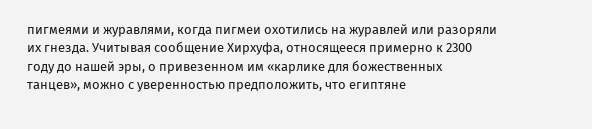пигмеями и журавлями, когда пигмеи охотились на журавлей или разоряли их гнезда. Учитывая сообщение Хирхуфа, относящееся примерно к 2300 году до нашей эры, о привезенном им «карлике для божественных танцев», можно с уверенностью предположить, что египтяне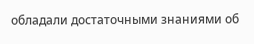обладали достаточными знаниями об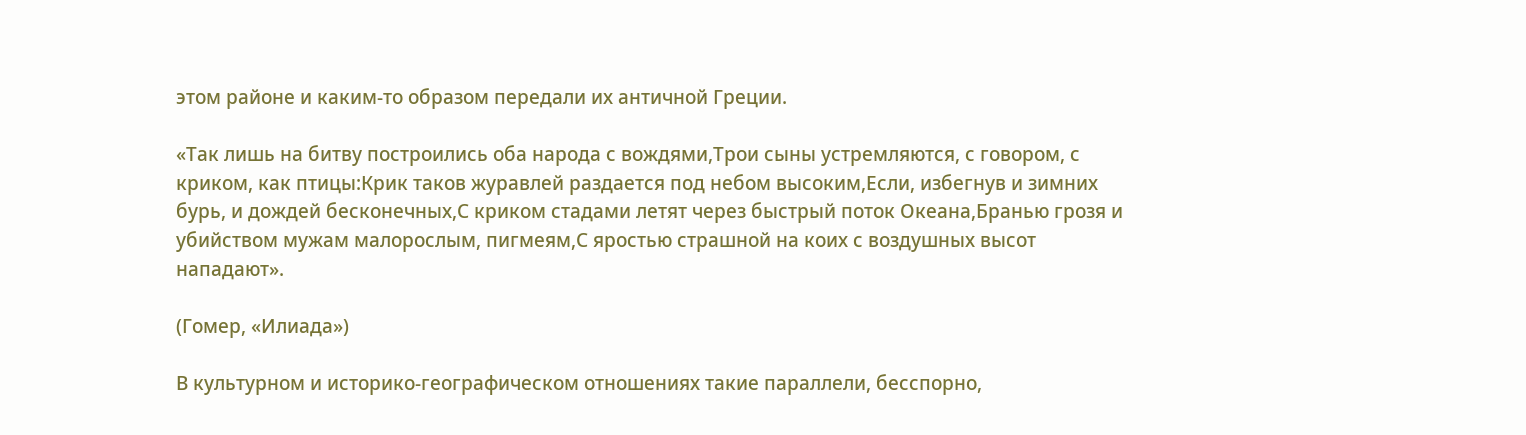этом районе и каким-то образом передали их античной Греции.

«Так лишь на битву построились оба народа с вождями,Трои сыны устремляются, с говором, с криком, как птицы:Крик таков журавлей раздается под небом высоким,Если, избегнув и зимних бурь, и дождей бесконечных,С криком стадами летят через быстрый поток Океана,Бранью грозя и убийством мужам малорослым, пигмеям,С яростью страшной на коих с воздушных высот нападают».

(Гомер, «Илиада»)

В культурном и историко-географическом отношениях такие параллели, бесспорно,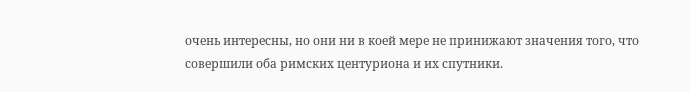очень интересны, но они ни в коей мере не принижают значения того, что совершили оба римских центуриона и их спутники.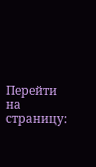Перейти на страницу: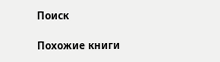Поиск

Похожие книги